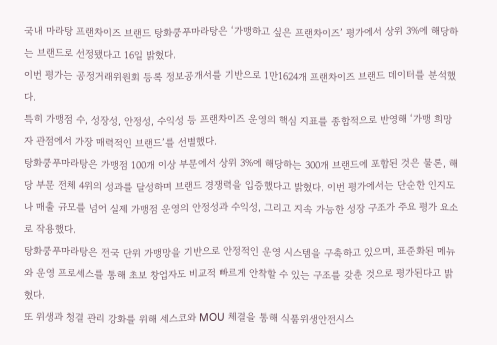국내 마라탕 프랜차이즈 브랜드 탕화쿵푸마라탕은 ‘가맹하고 싶은 프랜차이즈’ 평가에서 상위 3%에 해당하는 브랜드로 선정됐다고 16일 밝혔다.
이번 평가는 공정거래위원회 등록 정보공개서를 기반으로 1만1624개 프랜차이즈 브랜드 데이터를 분석했다.
특히 가맹점 수, 성장성, 안정성, 수익성 등 프랜차이즈 운영의 핵심 지표를 종합적으로 반영해 ‘가맹 희망자 관점에서 가장 매력적인 브랜드’를 선별했다.
탕화쿵푸마라탕은 가맹점 100개 이상 부문에서 상위 3%에 해당하는 300개 브랜드에 포함된 것은 물론, 해당 부문 전체 4위의 성과를 달성하며 브랜드 경쟁력을 입증했다고 밝혔다. 이번 평가에서는 단순한 인지도나 매출 규모를 넘어 실제 가맹점 운영의 안정성과 수익성, 그리고 지속 가능한 성장 구조가 주요 평가 요소로 작용했다.
탕화쿵푸마라탕은 전국 단위 가맹망을 기반으로 안정적인 운영 시스템을 구축하고 있으며, 표준화된 메뉴와 운영 프로세스를 통해 초보 창업자도 비교적 빠르게 안착할 수 있는 구조를 갖춘 것으로 평가된다고 밝혔다.
또 위생과 청결 관리 강화를 위해 세스코와 MOU 체결을 통해 식품위생안전시스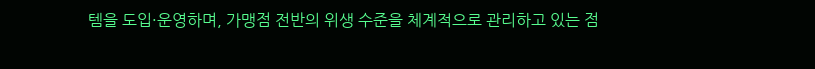템을 도입·운영하며, 가맹점 전반의 위생 수준을 체계적으로 관리하고 있는 점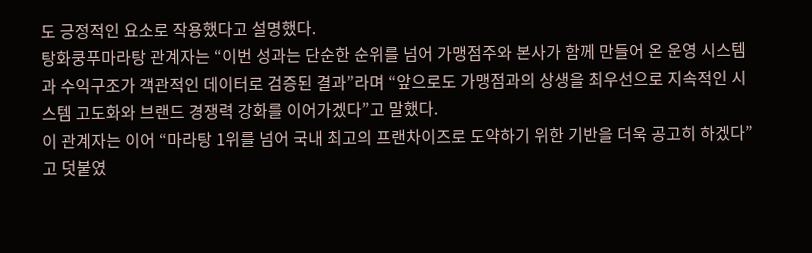도 긍정적인 요소로 작용했다고 설명했다.
탕화쿵푸마라탕 관계자는 “이번 성과는 단순한 순위를 넘어 가맹점주와 본사가 함께 만들어 온 운영 시스템과 수익구조가 객관적인 데이터로 검증된 결과”라며 “앞으로도 가맹점과의 상생을 최우선으로 지속적인 시스템 고도화와 브랜드 경쟁력 강화를 이어가겠다”고 말했다.
이 관계자는 이어 “마라탕 1위를 넘어 국내 최고의 프랜차이즈로 도약하기 위한 기반을 더욱 공고히 하겠다”고 덧붙였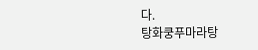다.
탕화쿵푸마라탕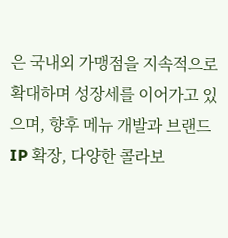은 국내외 가맹점을 지속적으로 확대하며 성장세를 이어가고 있으며, 향후 메뉴 개발과 브랜드 IP 확장, 다양한 콜라보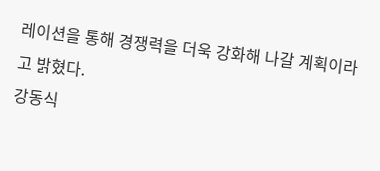레이션을 통해 경쟁력을 더욱 강화해 나갈 계획이라고 밝혔다.
강동식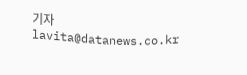기자 lavita@datanews.co.kr